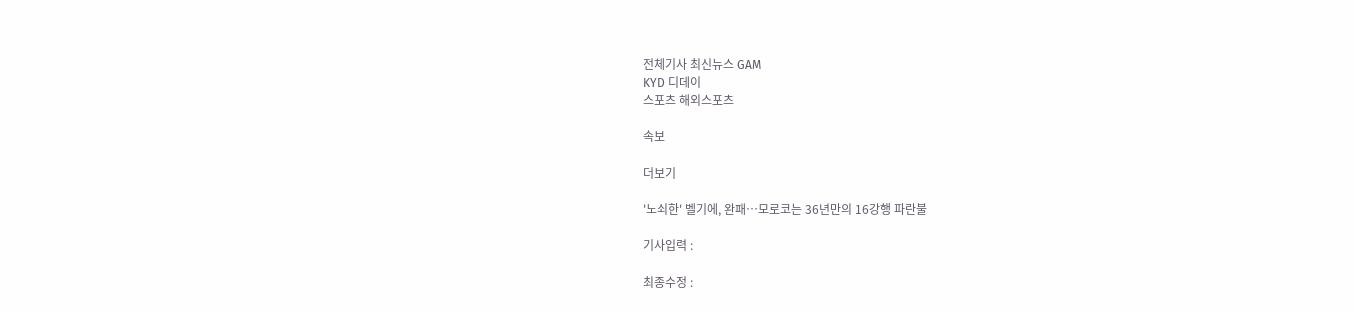전체기사 최신뉴스 GAM
KYD 디데이
스포츠 해외스포츠

속보

더보기

'노쇠한' 벨기에, 완패…모로코는 36년만의 16강행 파란불

기사입력 :

최종수정 :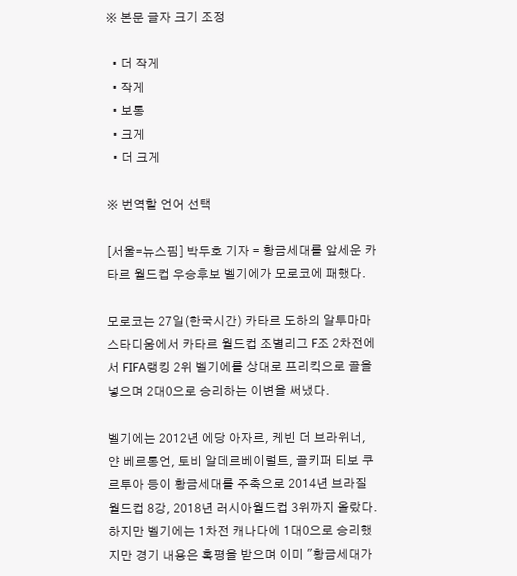※ 본문 글자 크기 조정

  • 더 작게
  • 작게
  • 보통
  • 크게
  • 더 크게

※ 번역할 언어 선택

[서울=뉴스핌] 박두호 기자 = 황금세대를 앞세운 카타르 월드컵 우승후보 벨기에가 모로코에 패했다.

모로코는 27일(한국시간) 카타르 도하의 알투마마 스타디움에서 카타르 월드컵 조별리그 F조 2차전에서 FIFA랭킹 2위 벨기에를 상대로 프리킥으로 골을 넣으며 2대0으로 승리하는 이변을 써냈다.

벨기에는 2012년 에당 아자르, 케빈 더 브라위너, 얀 베르통언, 토비 알데르베이럴트, 골키퍼 티보 쿠르투아 등이 황금세대를 주축으로 2014년 브라질 월드컵 8강, 2018년 러시아월드컵 3위까지 올랐다. 하지만 벨기에는 1차전 캐나다에 1대0으로 승리했지만 경기 내용은 혹평을 받으며 이미 "황금세대가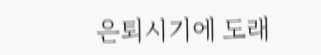은퇴시기에 도래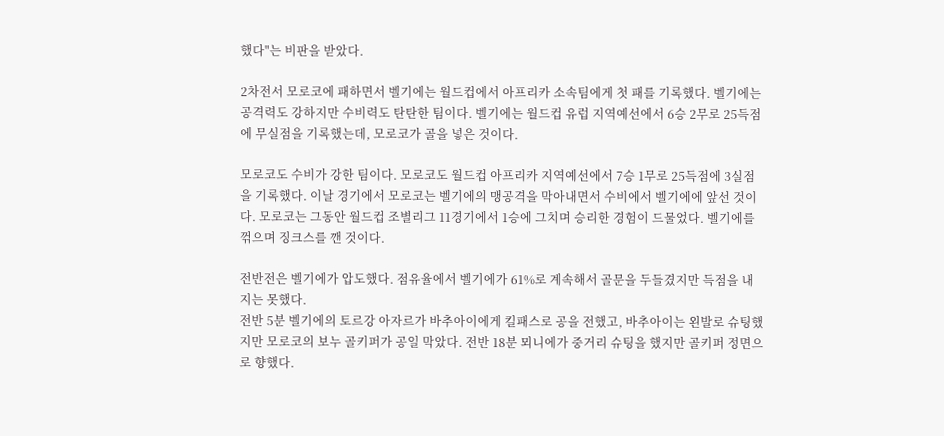했다"는 비판을 받았다.

2차전서 모로코에 패하면서 벨기에는 월드컵에서 아프리카 소속팀에게 첫 패를 기록했다. 벨기에는 공격력도 강하지만 수비력도 탄탄한 팀이다. 벨기에는 월드컵 유럽 지역예선에서 6승 2무로 25득점에 무실점을 기록했는데, 모로코가 골을 넣은 것이다.

모로코도 수비가 강한 팀이다. 모로코도 월드컵 아프리카 지역예선에서 7승 1무로 25득점에 3실점을 기록했다. 이날 경기에서 모로코는 벨기에의 맹공격을 막아내면서 수비에서 벨기에에 앞선 것이다. 모로코는 그동안 월드컵 조별리그 11경기에서 1승에 그치며 승리한 경험이 드물었다. 벨기에를 꺾으며 징크스를 깬 것이다.

전반전은 벨기에가 압도했다. 점유율에서 벨기에가 61%로 계속해서 골문을 두들겼지만 득점을 내지는 못했다.
전반 5분 벨기에의 토르강 아자르가 바추아이에게 킬패스로 공을 전했고, 바추아이는 왼발로 슈팅했지만 모로코의 보누 골키퍼가 공일 막았다. 전반 18분 뫼니에가 중거리 슈팅을 했지만 골키퍼 정면으로 향했다.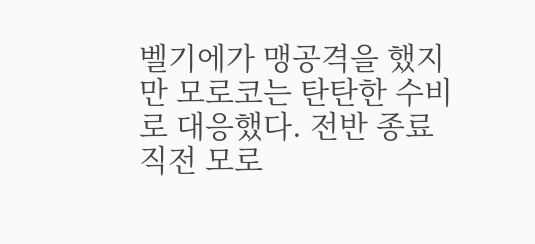벨기에가 맹공격을 했지만 모로코는 탄탄한 수비로 대응했다. 전반 종료 직전 모로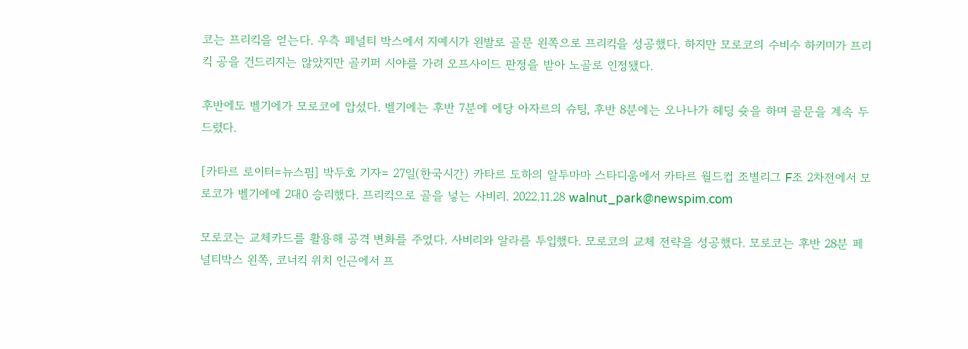코는 프리킥을 얻는다. 우측 페널티 박스에서 지예시가 왼발로 골문 왼쪽으로 프리킥을 성공했다. 하지만 모로코의 수비수 하키미가 프리킥 공을 건드리지는 않았지만 골키퍼 시야를 가려 오프사이드 판정을 받아 노골로 인정됐다.

후반에도 벨기에가 모로코에 압섰다. 벨기에는 후반 7분에 에당 아자르의 슈팅, 후반 8분에는 오나나가 헤딩 슛을 하며 골문을 계속 두드렸다.

[카타르 로이터=뉴스핌] 박두호 기자= 27일(한국시간) 카타르 도하의 알투마마 스타디움에서 카타르 월드컵 조별리그 F조 2차전에서 모로코가 벨기에에 2대0 승리했다. 프리킥으로 골을 넣는 사비리. 2022.11.28 walnut_park@newspim.com

모로코는 교체카드를 활용해 공격 변화를 주었다. 사비리와 알라를 투입했다. 모로코의 교체 전략을 성공했다. 모로코는 후반 28분 페널티박스 왼쪽, 코너킥 위치 인근에서 프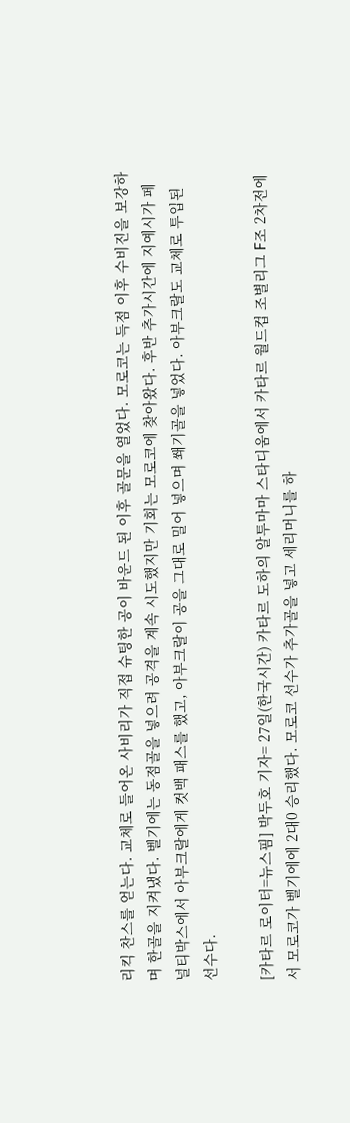리킥 찬스를 얻는다. 교체로 들어온 사비리가 직접 슈팅한 공이 바운드 된 이후 골문을 열었다. 모로코는 득점 이후 수비진을 보강하며 한골을 지켜냈다. 벨기에는 동점골을 넣으려 공격을 계속 시도했지만 기회는 모로코에 찾아왔다. 후반 추가시간에 지예시가 페널티박스에서 아부크랄에게 컷백 패스를 했고, 아부크랄이 공을 그대로 밀어 넣으며 쐐기골을 넣었다. 아부크랄도 교체로 투입된 선수다.

[카타르 로이터=뉴스핌] 박두호 기자= 27일(한국시간) 카타르 도하의 알투마마 스타디움에서 카타르 월드컵 조별리그 F조 2차전에서 모로코가 벨기에에 2대0 승리했다. 모로코 선수가 추가골을 넣고 세리머니를 하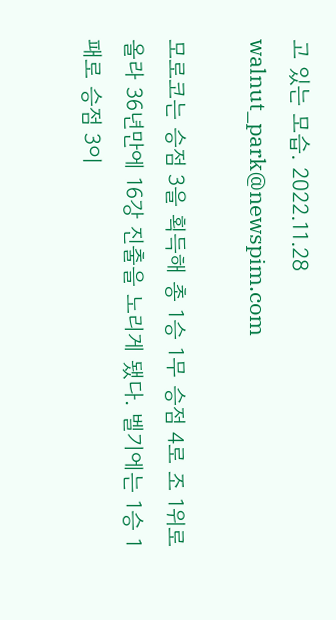고 있는 모습. 2022.11.28 walnut_park@newspim.com

모로코는 승점 3을 획득해 총 1승 1무 승점 4로 조 1위로 올라 36년만에 16강 진출을 노리게 됐다. 벨기에는 1승 1패로 승점 3이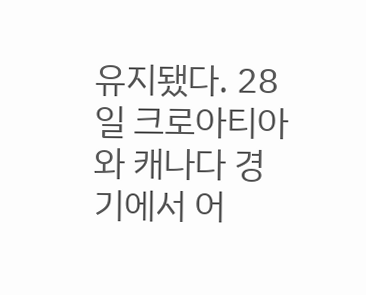유지됐다. 28일 크로아티아와 캐나다 경기에서 어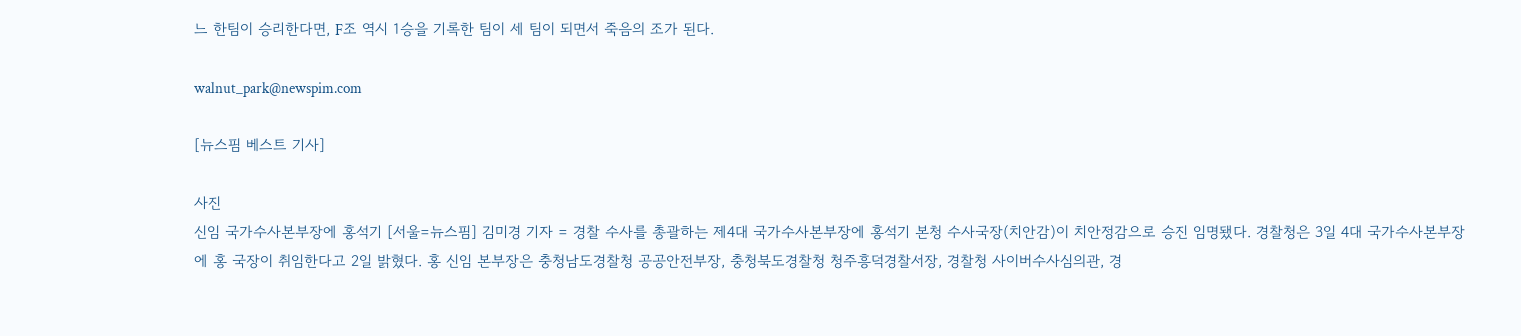느 한팀이 승리한다면, F조 역시 1승을 기록한 팀이 세 팀이 되면서 죽음의 조가 된다.

walnut_park@newspim.com

[뉴스핌 베스트 기사]

사진
신임 국가수사본부장에 홍석기 [서울=뉴스핌] 김미경 기자 = 경찰 수사를 총괄하는 제4대 국가수사본부장에 홍석기 본청 수사국장(치안감)이 치안정감으로 승진 임명됐다. 경찰청은 3일 4대 국가수사본부장에 홍 국장이 취임한다고 2일 밝혔다. 홍 신임 본부장은 충청남도경찰청 공공안전부장, 충청북도경찰청 청주흥덕경찰서장, 경찰청 사이버수사심의관, 경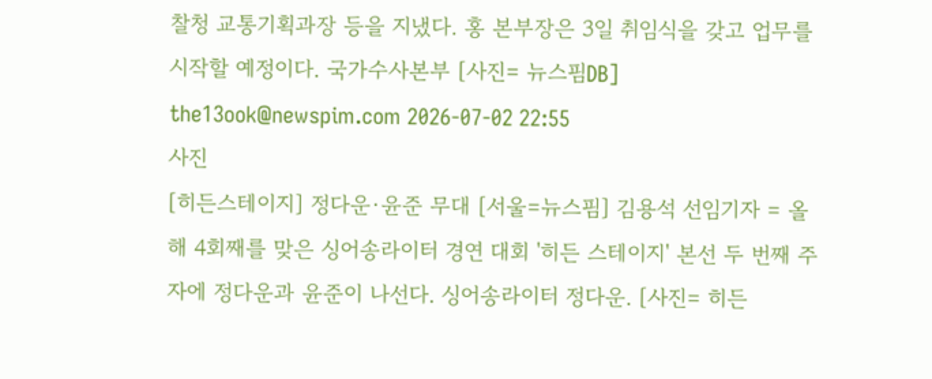찰청 교통기획과장 등을 지냈다. 홍 본부장은 3일 취임식을 갖고 업무를 시작할 예정이다. 국가수사본부 [사진= 뉴스핌DB] the13ook@newspim.com 2026-07-02 22:55
사진
[히든스테이지] 정다운·윤준 무대 [서울=뉴스핌] 김용석 선임기자 = 올해 4회째를 맞은 싱어송라이터 경연 대회 '히든 스테이지' 본선 두 번째 주자에 정다운과 윤준이 나선다. 싱어송라이터 정다운. [사진= 히든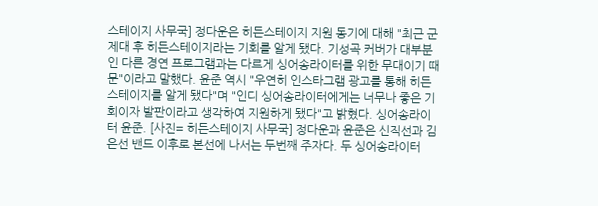스테이지 사무국] 정다운은 히든스테이지 지원 동기에 대해 "최근 군 제대 후 히든스테이지라는 기회를 알게 됐다. 기성곡 커버가 대부분인 다른 경연 프로그램과는 다르게 싱어송라이터를 위한 무대이기 때문"이라고 말했다. 윤준 역시 "우연히 인스타그램 광고를 통해 히든스테이지를 알게 됐다"며 "인디 싱어송라이터에게는 너무나 좋은 기회이자 발판이라고 생각하여 지원하게 됐다"고 밝혔다. 싱어송라이터 윤준. [사진= 히든스테이지 사무국] 정다운과 윤준은 신직선과 김은선 밴드 이후로 본선에 나서는 두번째 주자다. 두 싱어송라이터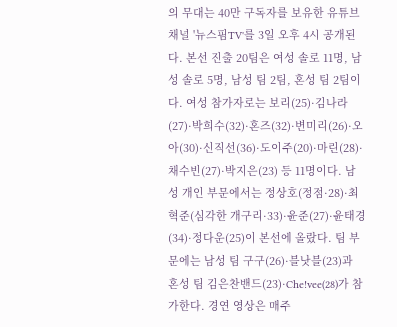의 무대는 40만 구독자를 보유한 유튜브 채널 '뉴스핌TV'를 3일 오후 4시 공개된다. 본선 진출 20팀은 여성 솔로 11명, 남성 솔로 5명, 남성 팀 2팀, 혼성 팀 2팀이다. 여성 참가자로는 보리(25)·김나라(27)·박희수(32)·혼즈(32)·변미리(26)·오아(30)·신직선(36)·도이주(20)·마린(28)·채수빈(27)·박지은(23) 등 11명이다. 남성 개인 부문에서는 정상호(정점·28)·최혁준(심각한 개구리·33)·윤준(27)·윤태경(34)·정다운(25)이 본선에 올랐다. 팀 부문에는 남성 팀 구구(26)·블낫블(23)과 혼성 팀 김은찬밴드(23)·Che!vee(28)가 참가한다. 경연 영상은 매주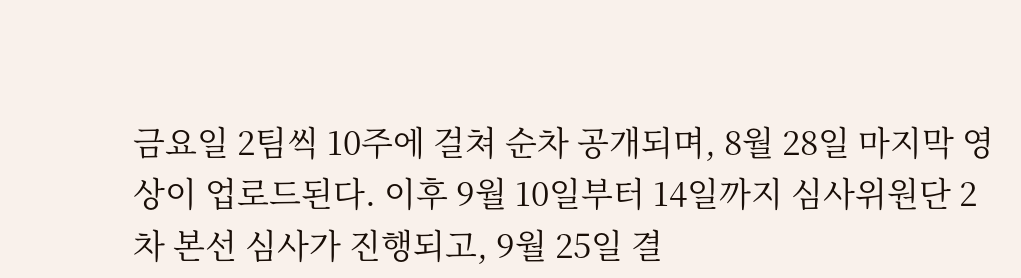금요일 2팀씩 10주에 걸쳐 순차 공개되며, 8월 28일 마지막 영상이 업로드된다. 이후 9월 10일부터 14일까지 심사위원단 2차 본선 심사가 진행되고, 9월 25일 결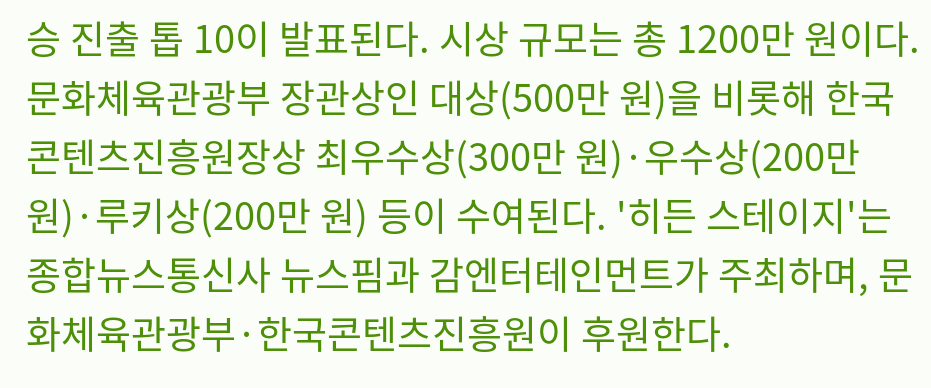승 진출 톱 10이 발표된다. 시상 규모는 총 1200만 원이다. 문화체육관광부 장관상인 대상(500만 원)을 비롯해 한국콘텐츠진흥원장상 최우수상(300만 원)·우수상(200만 원)·루키상(200만 원) 등이 수여된다. '히든 스테이지'는 종합뉴스통신사 뉴스핌과 감엔터테인먼트가 주최하며, 문화체육관광부·한국콘텐츠진흥원이 후원한다.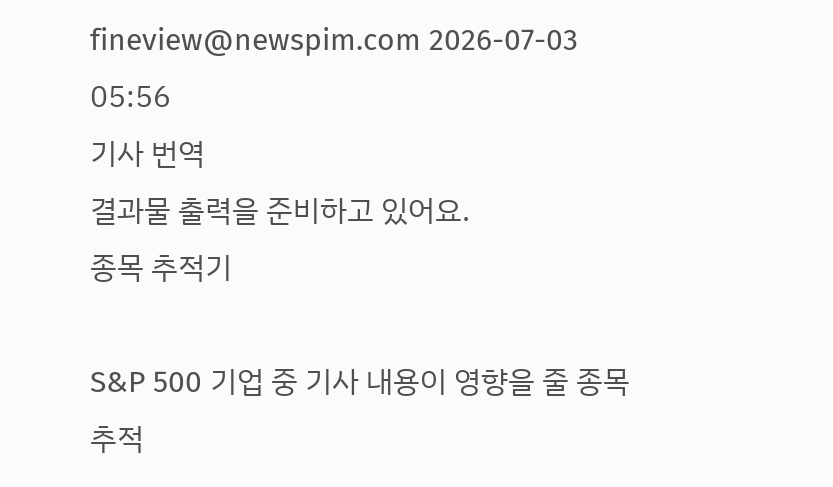fineview@newspim.com 2026-07-03 05:56
기사 번역
결과물 출력을 준비하고 있어요.
종목 추적기

S&P 500 기업 중 기사 내용이 영향을 줄 종목 추적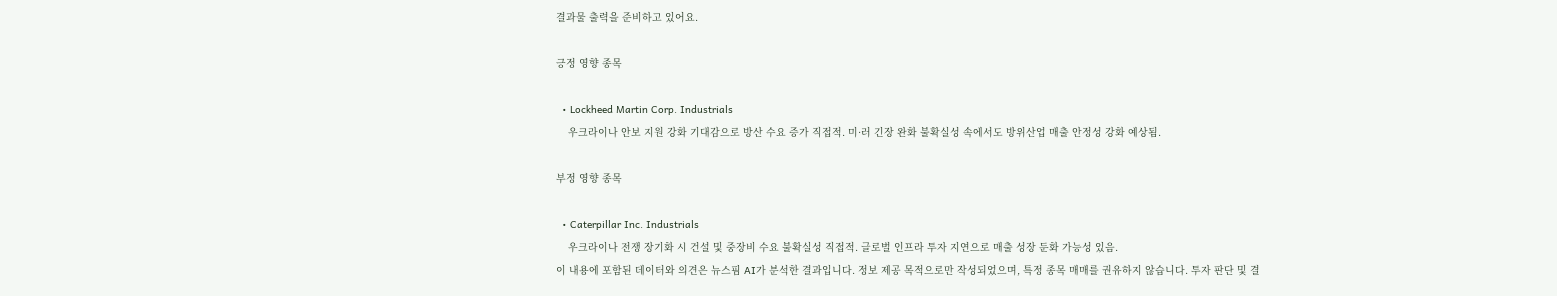결과물 출력을 준비하고 있어요.

긍정 영향 종목

  • Lockheed Martin Corp. Industrials
    우크라이나 안보 지원 강화 기대감으로 방산 수요 증가 직접적. 미·러 긴장 완화 불확실성 속에서도 방위산업 매출 안정성 강화 예상됨.

부정 영향 종목

  • Caterpillar Inc. Industrials
    우크라이나 전쟁 장기화 시 건설 및 중장비 수요 불확실성 직접적. 글로벌 인프라 투자 지연으로 매출 성장 둔화 가능성 있음.
이 내용에 포함된 데이터와 의견은 뉴스핌 AI가 분석한 결과입니다. 정보 제공 목적으로만 작성되었으며, 특정 종목 매매를 권유하지 않습니다. 투자 판단 및 결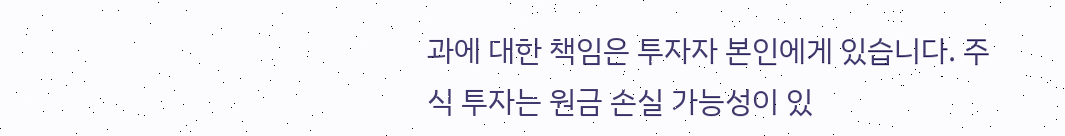과에 대한 책임은 투자자 본인에게 있습니다. 주식 투자는 원금 손실 가능성이 있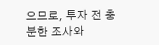으므로, 투자 전 충분한 조사와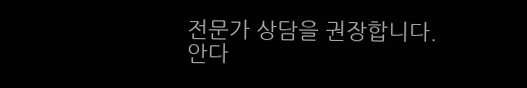전문가 상담을 권장합니다.
안다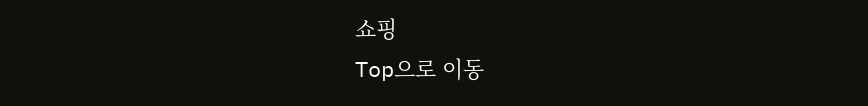쇼핑
Top으로 이동